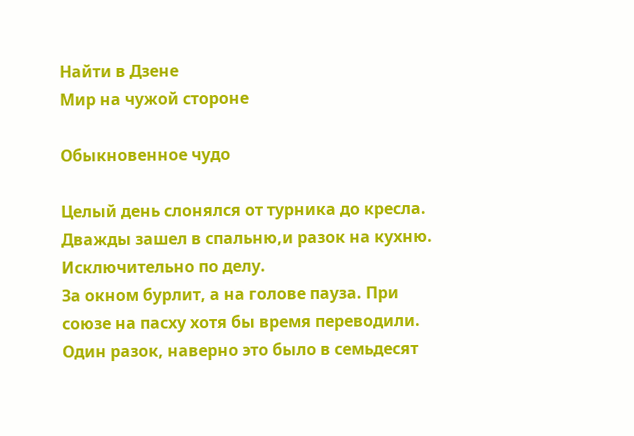Найти в Дзене
Мир на чужой стороне

Обыкновенное чудо

Целый день слонялся от турника до кресла. Дважды зашел в спальню,и разок на кухню. Исключительно по делу.
За окном бурлит, а на голове пауза. При союзе на пасху хотя бы время переводили.
Один разок, наверно это было в семьдесят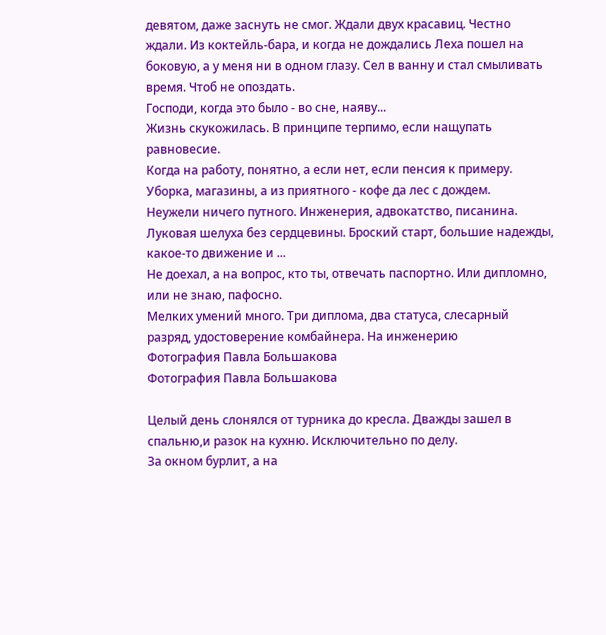девятом, даже заснуть не смог. Ждали двух красавиц. Честно ждали. Из коктейль-бара, и когда не дождались Леха пошел на боковую, а у меня ни в одном глазу. Сел в ванну и стал смыливать время. Чтоб не опоздать.
Господи, когда это было - во сне, наяву...
Жизнь скукожилась. В принципе терпимо, если нащупать равновесие.
Когда на работу, понятно, а если нет, если пенсия к примеру.
Уборка, магазины, а из приятного - кофе да лес с дождем.
Неужели ничего путного. Инженерия, адвокатство, писанина.
Луковая шелуха без сердцевины. Броский старт, большие надежды, какое-то движение и ...
Не доехал, а на вопрос, кто ты, отвечать паспортно. Или дипломно, или не знаю, пафосно.
Мелких умений много. Три диплома, два статуса, слесарный разряд, удостоверение комбайнера. На инженерию
Фотография Павла Большакова
Фотография Павла Большакова

Целый день слонялся от турника до кресла. Дважды зашел в спальню,и разок на кухню. Исключительно по делу.
За окном бурлит, а на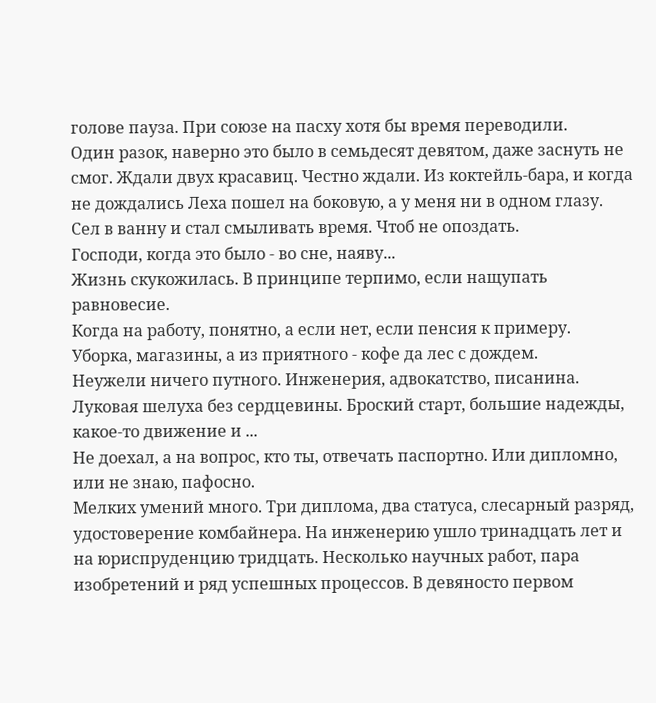голове пауза. При союзе на пасху хотя бы время переводили.
Один разок, наверно это было в семьдесят девятом, даже заснуть не смог. Ждали двух красавиц. Честно ждали. Из коктейль-бара, и когда не дождались Леха пошел на боковую, а у меня ни в одном глазу. Сел в ванну и стал смыливать время. Чтоб не опоздать.
Господи, когда это было - во сне, наяву...
Жизнь скукожилась. В принципе терпимо, если нащупать равновесие.
Когда на работу, понятно, а если нет, если пенсия к примеру.
Уборка, магазины, а из приятного - кофе да лес с дождем.
Неужели ничего путного. Инженерия, адвокатство, писанина.
Луковая шелуха без сердцевины. Броский старт, большие надежды, какое-то движение и ...
Не доехал, а на вопрос, кто ты, отвечать паспортно. Или дипломно, или не знаю, пафосно.
Мелких умений много. Три диплома, два статуса, слесарный разряд, удостоверение комбайнера. На инженерию ушло тринадцать лет и на юриспруденцию тридцать. Несколько научных работ, пара изобретений и ряд успешных процессов. В девяносто первом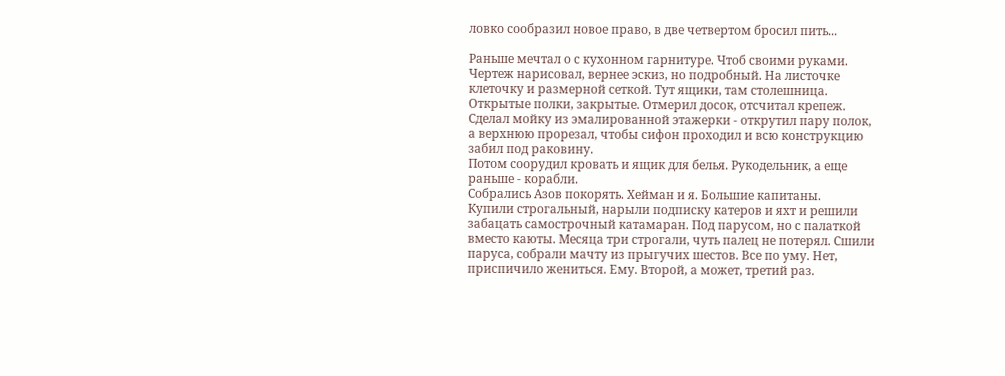ловко сообразил новое право, в две четвертом бросил пить...

Раньше мечтал о с кухонном гарнитуре. Чтоб своими руками.
Чертеж нарисовал, вернее эскиз, но подробный. На листочке клеточку и размерной сеткой. Тут ящики, там столешница. Открытые полки, закрытые. Отмерил досок, отсчитал крепеж. Сделал мойку из эмалированной этажерки - открутил пару полок, а верхнюю прорезал, чтобы сифон проходил и всю конструкцию забил под раковину.
Потом соорудил кровать и ящик для белья. Рукодельник, а еще раньше - корабли.
Собрались Азов покорять. Хейман и я. Большие капитаны.
Купили строгальный, нарыли подписку катеров и яхт и решили забацать самострочный катамаран. Под парусом, но с палаткой вместо каюты. Месяца три строгали, чуть палец не потерял. Сшили паруса, собрали мачту из прыгучих шестов. Все по уму. Нет, приспичило жениться. Ему. Второй, а может, третий раз.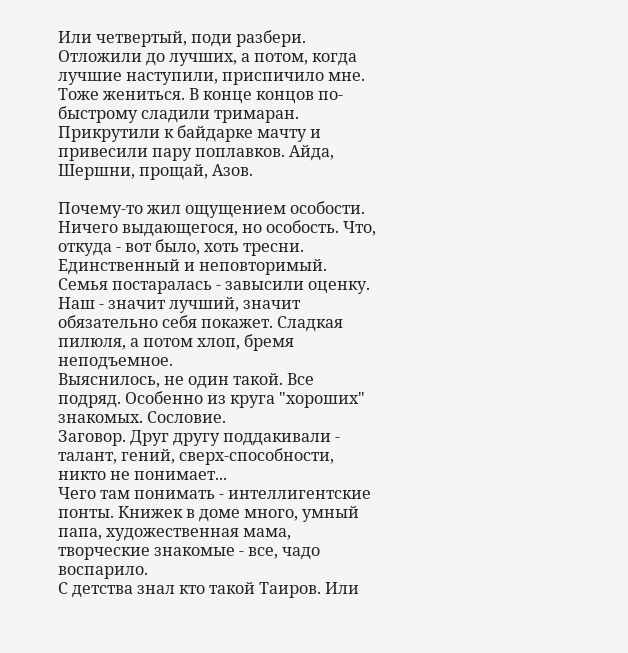Или четвертый, поди разбери. Отложили до лучших, а потом, когда лучшие наступили, приспичило мне. Тоже жениться. В конце концов по-быстрому сладили тримаран. Прикрутили к байдарке мачту и привесили пару поплавков. Айда, Шершни, прощай, Азов.

Почему-то жил ощущением особости. Ничего выдающегося, но особость. Что, откуда - вот было, хоть тресни. Единственный и неповторимый.
Семья постаралась - завысили оценку. Наш - значит лучший, значит обязательно себя покажет. Сладкая пилюля, а потом хлоп, бремя неподъемное.
Выяснилось, не один такой. Все подряд. Особенно из круга "хороших" знакомых. Сословие.
Заговор. Друг другу поддакивали - талант, гений, сверх-способности, никто не понимает...
Чего там понимать - интеллигентские понты. Книжек в доме много, умный папа, художественная мама, творческие знакомые - все, чадо воспарило.
С детства знал кто такой Таиров. Или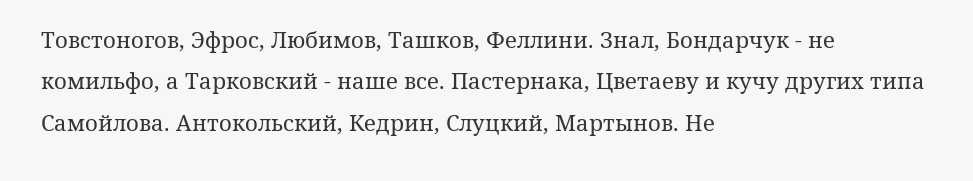Товстоногов, Эфрос, Любимов, Ташков, Феллини. Знал, Бондарчук - не комильфо, а Тарковский - наше все. Пастернака, Цветаеву и кучу других типа Самойлова. Антокольский, Кедрин, Слуцкий, Мартынов. Не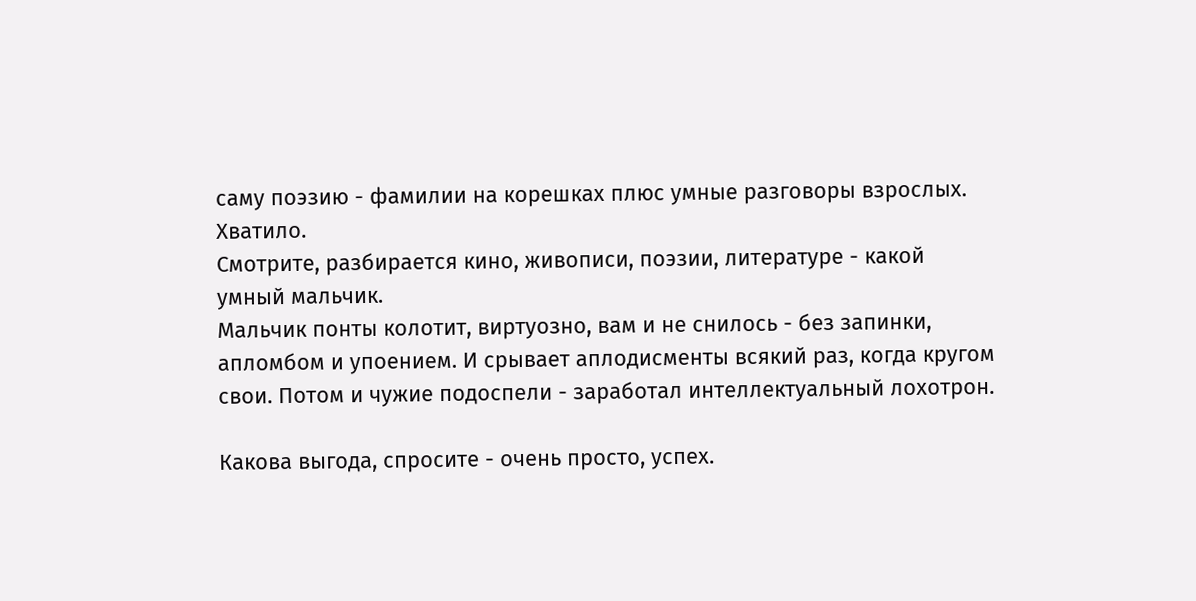саму поэзию - фамилии на корешках плюс умные разговоры взрослых. Хватило.
Смотрите, разбирается кино, живописи, поэзии, литературе - какой умный мальчик.
Мальчик понты колотит, виртуозно, вам и не снилось - без запинки, апломбом и упоением. И срывает аплодисменты всякий раз, когда кругом свои. Потом и чужие подоспели - заработал интеллектуальный лохотрон.

Какова выгода, спросите - очень просто, успех.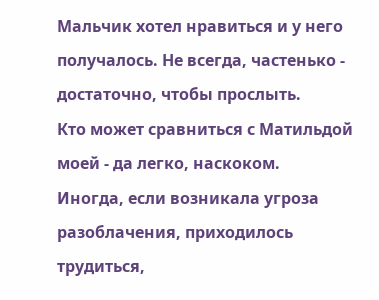Мальчик хотел нравиться и у него получалось. Не всегда, частенько - достаточно, чтобы прослыть.
Кто может сравниться с Матильдой моей - да легко, наскоком.
Иногда, если возникала угроза разоблачения, приходилось трудиться,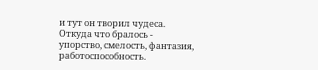и тут он творил чудеса. Откуда что бралось - упорство, смелость, фантазия, работоспособность.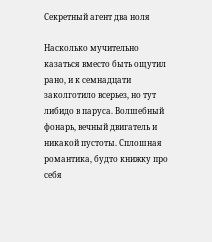Секретный агент два ноля

Насколько мучительно казаться вместо быть ощутил рано, и к семнадцати заколготило всерьез, но тут либидо в паруса. Волшебный фонарь, вечный двигатель и никакой пустоты. Сплошная романтика, будто книжку про себя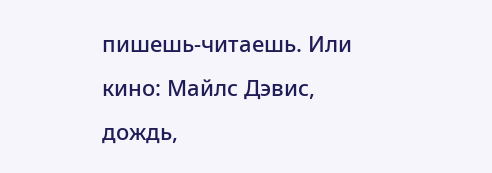пишешь-читаешь. Или кино: Майлс Дэвис, дождь,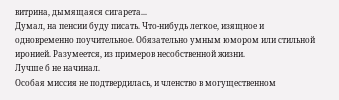витрина, дымящаяся сигарета...
Думал, на пенсии буду писать. Что-нибудь легкое, изящное и одновременно поучительное. Обязательно умным юмором или стильной иронией. Разумеется, из примеров несобственной жизни.
Лучше б не начинал.
Особая миссия не подтвердилась, и членство в могущественном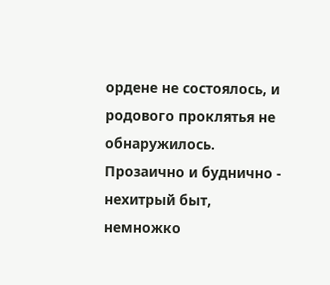ордене не состоялось, и родового проклятья не обнаружилось.
Прозаично и буднично - нехитрый быт, немножко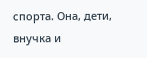спорта. Она, дети, внучка и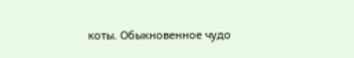коты. Обыкновенное чудо